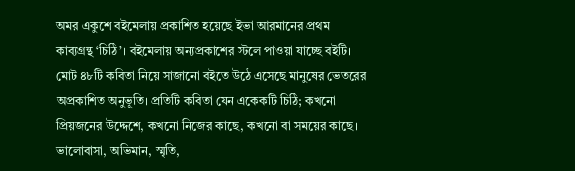অমর একুশে বইমেলায় প্রকাশিত হয়েছে ইভা আরমানের প্রথম কাব্যগ্রন্থ ‘চিঠি’। বইমেলায় অন্যপ্রকাশের স্টলে পাওয়া যাচ্ছে বইটি। মোট ৪৮টি কবিতা নিয়ে সাজানো বইতে উঠে এসেছে মানুষের ভেতরের অপ্রকাশিত অনুভূতি। প্রতিটি কবিতা যেন একেকটি চিঠি; কখনো প্রিয়জনের উদ্দেশে, কখনো নিজের কাছে, কখনো বা সময়ের কাছে। ভালোবাসা, অভিমান, স্মৃতি,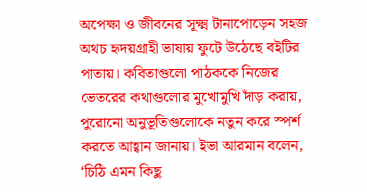অপেক্ষা ও জীবনের সূক্ষ্ম টানাপোড়েন সহজ অথচ হৃদয়গ্রাহী ভাষায় ফুটে উঠেছে বইটির পাতায়। কবিতাগুলো পাঠককে নিজের ভেতরের কথাগুলোর মুখোমুখি দাঁড় করায়, পুরোনো অনুভূতিগুলোকে নতুন করে স্পর্শ করতে আহ্বান জানায়। ইভা আরমান বলেন, ‘চিঠি এমন কিছু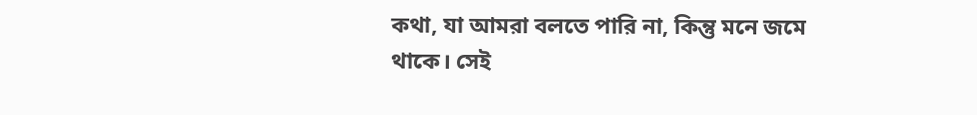কথা, যা আমরা বলতে পারি না, কিন্তু মনে জমে থাকে। সেই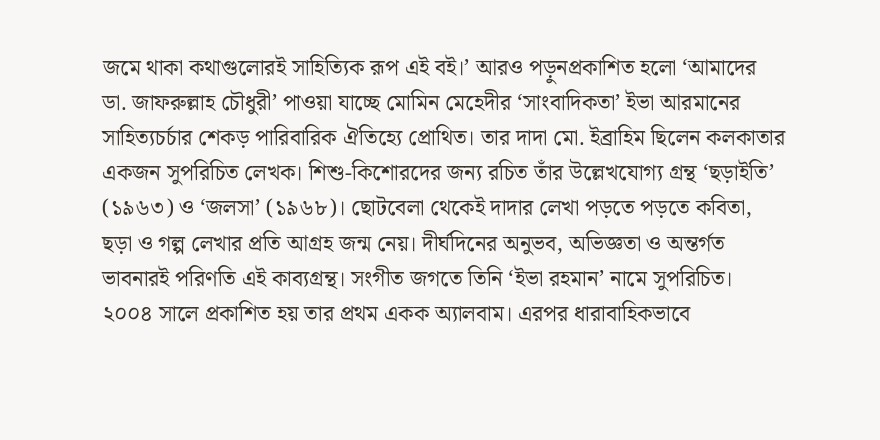জমে থাকা কথাগুলোরই সাহিত্যিক রূপ এই বই।’ আরও পড়ুনপ্রকাশিত হলো ‘আমাদের ডা. জাফরুল্লাহ চৌধুরী’ পাওয়া যাচ্ছে মোমিন মেহেদীর ‘সাংবাদিকতা’ ইভা আরমানের সাহিত্যচর্চার শেকড় পারিবারিক ঐতিহ্যে প্রোথিত। তার দাদা মো. ইব্রাহিম ছিলেন কলকাতার একজন সুপরিচিত লেখক। শিশু-কিশোরদের জন্য রচিত তাঁর উল্লেখযোগ্য গ্রন্থ ‘ছড়াইতি’ (১৯৬৩) ও ‘জলসা’ (১৯৬৮)। ছোটবেলা থেকেই দাদার লেখা পড়তে পড়তে কবিতা, ছড়া ও গল্প লেখার প্রতি আগ্রহ জন্ম নেয়। দীর্ঘদিনের অনুভব, অভিজ্ঞতা ও অন্তর্গত ভাবনারই পরিণতি এই কাব্যগ্রন্থ। সংগীত জগতে তিনি ‘ইভা রহমান’ নামে সুপরিচিত। ২০০৪ সালে প্রকাশিত হয় তার প্রথম একক অ্যালবাম। এরপর ধারাবাহিকভাবে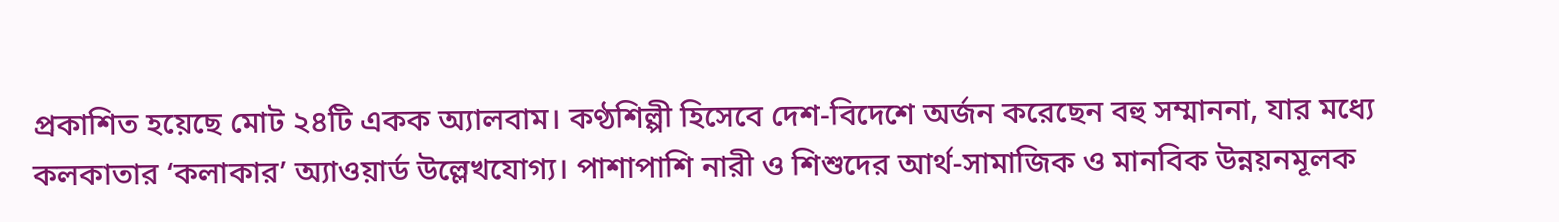প্রকাশিত হয়েছে মোট ২৪টি একক অ্যালবাম। কণ্ঠশিল্পী হিসেবে দেশ-বিদেশে অর্জন করেছেন বহু সম্মাননা, যার মধ্যে কলকাতার ‘কলাকার’ অ্যাওয়ার্ড উল্লেখযোগ্য। পাশাপাশি নারী ও শিশুদের আর্থ-সামাজিক ও মানবিক উন্নয়নমূলক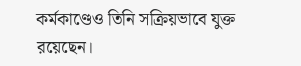কর্মকাণ্ডেও তিনি সক্রিয়ভাবে যুক্ত রয়েছেন।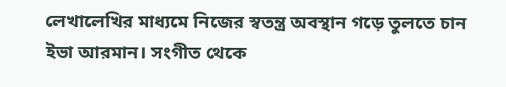লেখালেখির মাধ্যমে নিজের স্বতন্ত্র অবস্থান গড়ে তুলতে চান ইভা আরমান। সংগীত থেকে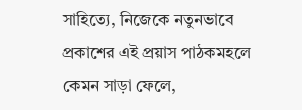সাহিত্যে, নিজেকে নতুনভাবে প্রকাশের এই প্রয়াস পাঠকমহলে কেমন সাড়া ফেলে,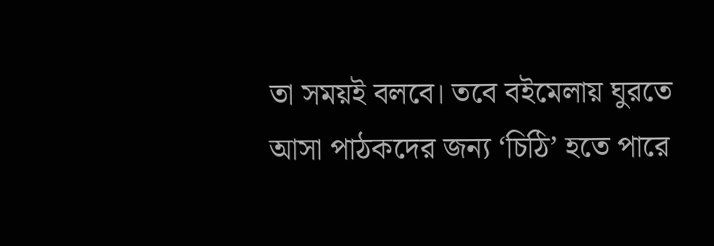তা সময়ই বলবে। তবে বইমেলায় ঘুরতে আসা পাঠকদের জন্য ‘চিঠি’ হতে পারে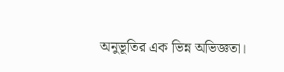অনুভূতির এক ভিন্ন অভিজ্ঞতা।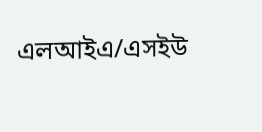এলআইএ/এসইউ